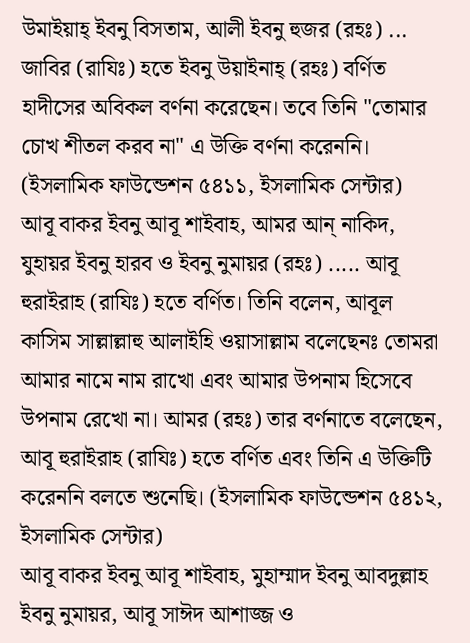উমাইয়াহ্ ইবনু বিসতাম, আলী ইবনু হুজর (রহঃ) ... জাবির (রাযিঃ) হতে ইবনু উয়াইনাহ্ (রহঃ) বর্ণিত হাদীসের অবিকল বর্ণনা করেছেন। তবে তিনি "তোমার চোখ শীতল করব না" এ উক্তি বর্ণনা করেননি। (ইসলামিক ফাউন্ডেশন ৫৪১১, ইসলামিক সেন্টার)
আবূ বাকর ইবনু আবূ শাইবাহ, আমর আন্ নাকিদ, যুহায়র ইবনু হারব ও ইবনু নুমায়র (রহঃ) ..... আবূ হুরাইরাহ (রাযিঃ) হতে বর্ণিত। তিনি বলেন, আবূল কাসিম সাল্লাল্লাহু আলাইহি ওয়াসাল্লাম বলেছেনঃ তোমরা আমার নামে নাম রাখো এবং আমার উপনাম হিসেবে উপনাম রেখো না। আমর (রহঃ) তার বর্ণনাতে বলেছেন, আবূ হুরাইরাহ (রাযিঃ) হতে বর্ণিত এবং তিনি এ উক্তিটি করেননি বলতে শুনেছি। (ইসলামিক ফাউন্ডেশন ৫৪১২, ইসলামিক সেন্টার)
আবূ বাকর ইবনু আবূ শাইবাহ, মুহাম্মাদ ইবনু আবদুল্লাহ ইবনু নুমায়র, আবূ সাঈদ আশাজ্জ ও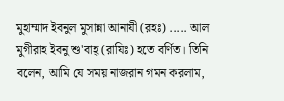মুহাম্মাদ ইবনুল মুসান্না আনাযী (রহঃ) ..... আল মুগীরাহ ইবনু শু'বাহ্ (রাযিঃ) হতে বর্ণিত। তিনি বলেন, আমি যে সময় নাজরান গমন করলাম,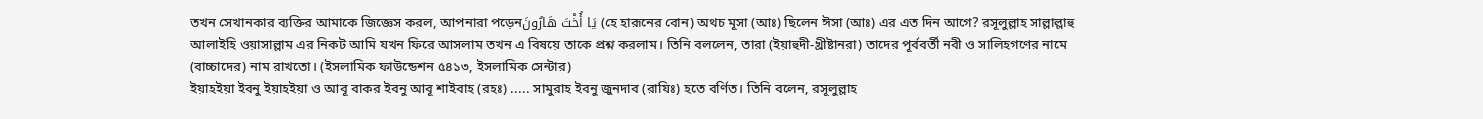তখন সেখানকার ব্যক্তির আমাকে জিজ্ঞেস করল, আপনারা পড়েনيَا أُخْتَ هَارُونَ (হে হারূনের বোন) অথচ মূসা (আঃ) ছিলেন ঈসা (আঃ) এর এত দিন আগে? রসূলুল্লাহ সাল্লাল্লাহু আলাইহি ওয়াসাল্লাম এর নিকট আমি যখন ফিরে আসলাম তখন এ বিষয়ে তাকে প্রশ্ন করলাম। তিনি বললেন, তারা (ইয়াহুদী-খ্ৰীষ্টানরা) তাদের পূর্ববর্তী নবী ও সালিহগণের নামে (বাচ্চাদের) নাম রাখতো। (ইসলামিক ফাউন্ডেশন ৫৪১৩, ইসলামিক সেন্টার)
ইয়াহইয়া ইবনু ইয়াহইয়া ও আবূ বাকর ইবনু আবূ শাইবাহ (রহঃ) ..... সামুরাহ ইবনু জুনদাব (রাযিঃ) হতে বর্ণিত। তিনি বলেন, রসূলুল্লাহ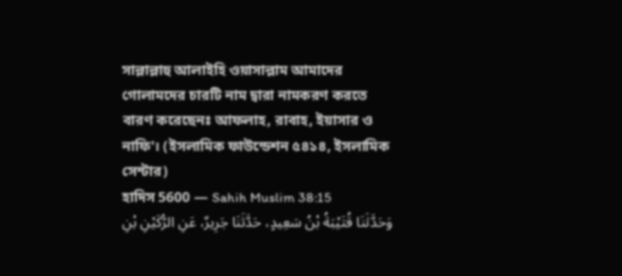সাল্লাল্লাহু আলাইহি ওয়াসাল্লাম আমাদের গোলামদের চারটি নাম দ্বারা নামকরণ করতে বারণ করেছেনঃ আফলাহ, রাবাহ, ইয়াসার ও নাফি'। (ইসলামিক ফাউন্ডেশন ৫৪১৪, ইসলামিক সেন্টার)
হাদিস 5600 — Sahih Muslim 38:15
وَحَدَّثَنَا قُتَيْبَةُ بْنُ سَعِيدٍ، حَدَّثَنَا جَرِيرٌ، عَنِ الرُّكَيْنِ بْنِ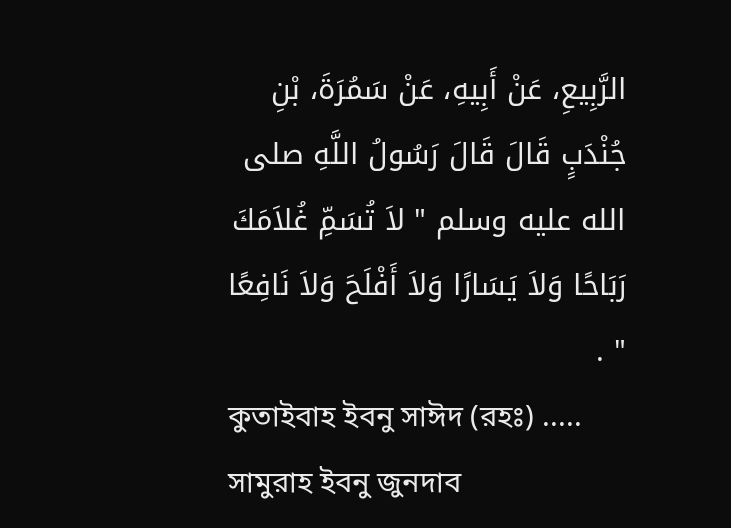الرَّبِيعِ، عَنْ أَبِيهِ، عَنْ سَمُرَةَ، بْنِ جُنْدَبٍ قَالَ قَالَ رَسُولُ اللَّهِ صلى الله عليه وسلم " لاَ تُسَمِّ غُلاَمَكَ رَبَاحًا وَلاَ يَسَارًا وَلاَ أَفْلَحَ وَلاَ نَافِعًا " .
কুতাইবাহ ইবনু সাঈদ (রহঃ) ..... সামুরাহ ইবনু জুনদাব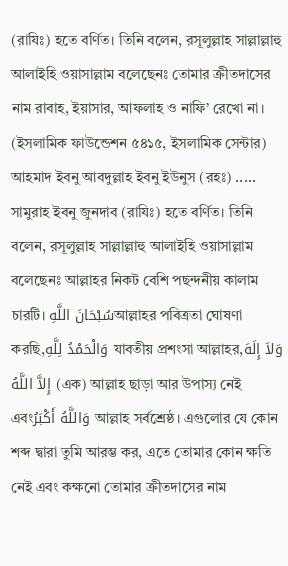(রাযিঃ) হতে বর্ণিত। তিনি বলেন, রসূলুল্লাহ সাল্লাল্লাহু আলাইহি ওয়াসাল্লাম বলেছেনঃ তোমার ক্রীতদাসের নাম রাবাহ, ইয়াসার, আফলাহ ও নাফি’ রেখো না। (ইসলামিক ফাউন্ডেশন ৫৪১৫, ইসলামিক সেন্টার)
আহমাদ ইবনু আবদুল্লাহ ইবনু ইউনুস (রহঃ) ..... সামুরাহ ইবনু জুনদাব (রাযিঃ) হতে বর্ণিত। তিনি বলেন, রসূলুল্লাহ সাল্লাল্লাহু আলাইহি ওয়াসাল্লাম বলেছেনঃ আল্লাহর নিকট বেশি পছন্দনীয় কালাম চারটি। سُبْحَانَ اللَّهِআল্লাহর পবিত্রতা ঘোষণা করছি,وَالْحَمْدُ لِلَّهِ যাবতীয় প্রশংসা আল্লাহর,وَلاَ إِلَهَ إِلاَّ اللَّهُ (এক) আল্লাহ ছাড়া আর উপাস্য নেই এবংوَاللَّهُ أَكْبَرُ আল্লাহ সর্বশ্রেষ্ঠ। এগুলোর যে কোন শব্দ দ্বারা তুমি আরম্ভ কর, এতে তোমার কোন ক্ষতি নেই এবং কক্ষনো তোমার ক্রীতদাসের নাম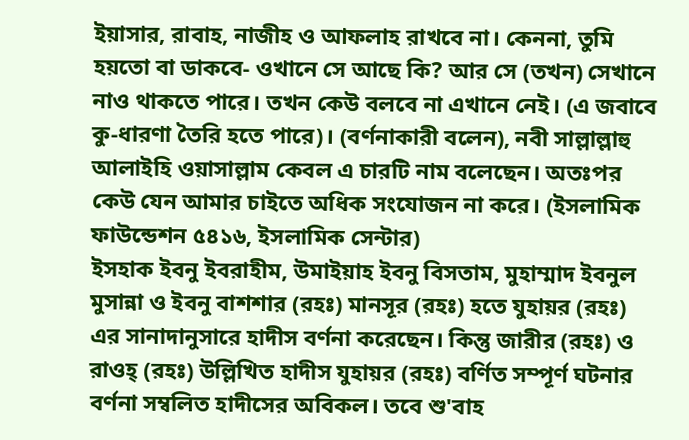ইয়াসার, রাবাহ, নাজীহ ও আফলাহ রাখবে না। কেননা, তুমি হয়তো বা ডাকবে- ওখানে সে আছে কি? আর সে (তখন) সেখানে নাও থাকতে পারে। তখন কেউ বলবে না এখানে নেই। (এ জবাবে কু-ধারণা তৈরি হতে পারে)। (বর্ণনাকারী বলেন), নবী সাল্লাল্লাহু আলাইহি ওয়াসাল্লাম কেবল এ চারটি নাম বলেছেন। অতঃপর কেউ যেন আমার চাইতে অধিক সংযোজন না করে। (ইসলামিক ফাউন্ডেশন ৫৪১৬, ইসলামিক সেন্টার)
ইসহাক ইবনু ইবরাহীম, উমাইয়াহ ইবনু বিসতাম, মুহাম্মাদ ইবনুল মুসান্না ও ইবনু বাশশার (রহঃ) মানসূর (রহঃ) হতে যুহায়র (রহঃ) এর সানাদানুসারে হাদীস বর্ণনা করেছেন। কিন্তু জারীর (রহঃ) ও রাওহ্ (রহঃ) উল্লিখিত হাদীস যুহায়র (রহঃ) বর্ণিত সম্পূর্ণ ঘটনার বর্ণনা সম্বলিত হাদীসের অবিকল। তবে শু'বাহ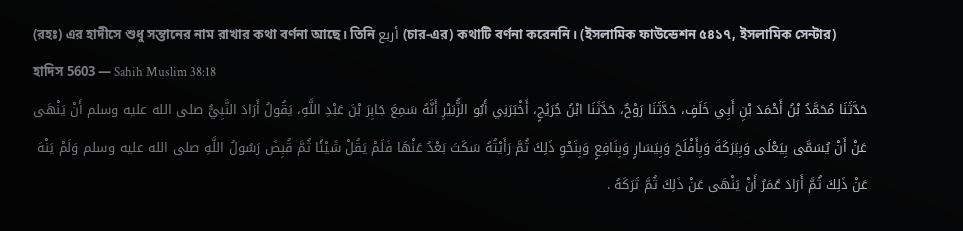(রহঃ) এর হাদীসে শুধু সন্তানের নাম রাখার কথা বর্ণনা আছে। তিনি أربع (চার-এর) কথাটি বর্ণনা করেননি। (ইসলামিক ফাউন্ডেশন ৫৪১৭, ইসলামিক সেন্টার)
হাদিস 5603 — Sahih Muslim 38:18
حَدَّثَنَا مُحَمَّدُ بْنُ أَحْمَدَ بْنِ أَبِي خَلَفٍ، حَدَّثَنَا رَوْحٌ، حَدَّثَنَا ابْنُ جُرَيْجٍ، أَخْبَرَنِي أَبُو الزُّبَيْرِ أَنَّهُ سَمِعَ جَابِرَ بْنَ عَبْدِ اللَّهِ، يَقُولُ أَرَادَ النَّبِيُّ صلى الله عليه وسلم أَنْ يَنْهَى عَنْ أَنْ يُسَمَّى بِيَعْلَى وَبِبَرَكَةَ وَبِأَفْلَحَ وَبِيَسَارٍ وَبِنَافِعٍ وَبِنَحْوِ ذَلِكَ ثُمَّ رَأَيْتُهُ سَكَتَ بَعْدُ عَنْهَا فَلَمْ يَقُلْ شَيْئًا ثُمَّ قُبِضَ رَسُولُ اللَّهِ صلى الله عليه وسلم وَلَمْ يَنْهَ عَنْ ذَلِكَ ثُمَّ أَرَادَ عُمَرُ أَنْ يَنْهَى عَنْ ذَلِكَ ثُمَّ تَرَكَهُ .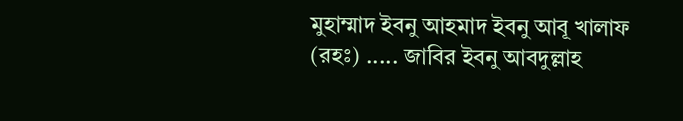মুহাম্মাদ ইবনু আহমাদ ইবনু আবূ খালাফ (রহঃ) ..... জাবির ইবনু আবদুল্লাহ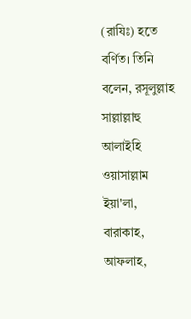(রাযিঃ) হতে বর্ণিত। তিনি বলেন, রসূলুল্লাহ সাল্লাল্লাহু আলাইহি ওয়াসাল্লাম ইয়া'লা, বারাকাহ, আফলাহ,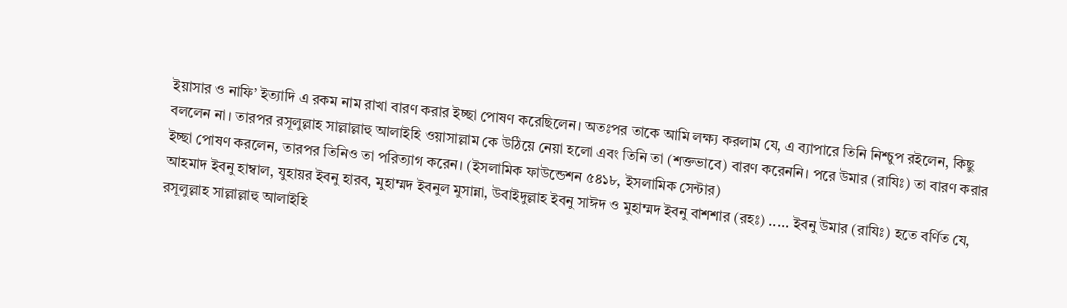ইয়াসার ও নাফি’ ইত্যাদি এ রকম নাম রাখা বারণ করার ইচ্ছা পোষণ করেছিলেন। অতঃপর তাকে আমি লক্ষ্য করলাম যে, এ ব্যাপারে তিনি নিশ্চুপ রইলেন, কিছু বললেন না। তারপর রসূলুল্লাহ সাল্লাল্লাহু আলাইহি ওয়াসাল্লাম কে উঠিয়ে নেয়া হলো এবং তিনি তা (শক্তভাবে) বারণ করেননি। পরে উমার (রাযিঃ) তা বারণ করার ইচ্ছা পোষণ করলেন, তারপর তিনিও তা পরিত্যাগ করেন। (ইসলামিক ফাউন্ডেশন ৫৪১৮, ইসলামিক সেন্টার)
আহমাদ ইবনু হাম্বাল, যুহায়র ইবনু হারব, মুহাম্মদ ইবনুল মুসান্না, উবাইদুল্লাহ ইবনু সাঈদ ও মুহাম্মদ ইবনু বাশশার (রহঃ) ..... ইবনু উমার (রাযিঃ) হতে বর্ণিত যে, রসূলুল্লাহ সাল্লাল্লাহু আলাইহি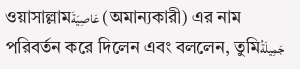ওয়াসাল্লামعَاصِيَةَ (অমান্যকারী) এর নাম পরিবর্তন করে দিলেন এবং বললেন, তুমিجَمِيلَةُ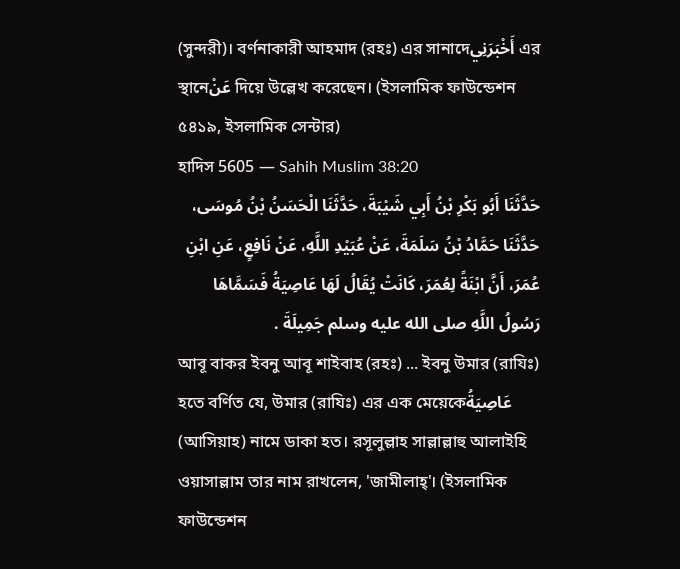(সুন্দরী)। বর্ণনাকারী আহমাদ (রহঃ) এর সানাদেأَخْبَرَنِي এর স্থানেعَنْ দিয়ে উল্লেখ করেছেন। (ইসলামিক ফাউন্ডেশন ৫৪১৯, ইসলামিক সেন্টার)
হাদিস 5605 — Sahih Muslim 38:20
حَدَّثَنَا أَبُو بَكْرِ بْنُ أَبِي شَيْبَةَ، حَدَّثَنَا الْحَسَنُ بْنُ مُوسَى، حَدَّثَنَا حَمَّادُ بْنُ سَلَمَةَ، عَنْ عُبَيْدِ اللَّهِ، عَنْ نَافِعٍ، عَنِ ابْنِ عُمَرَ، أَنَّ ابْنَةً لِعُمَرَ، كَانَتْ يُقَالُ لَهَا عَاصِيَةُ فَسَمَّاهَا رَسُولُ اللَّهِ صلى الله عليه وسلم جَمِيلَةَ .
আবূ বাকর ইবনু আবূ শাইবাহ (রহঃ) ... ইবনু উমার (রাযিঃ) হতে বর্ণিত যে, উমার (রাযিঃ) এর এক মেয়েকেعَاصِيَةُ (আসিয়াহ) নামে ডাকা হত। রসূলুল্লাহ সাল্লাল্লাহু আলাইহি ওয়াসাল্লাম তার নাম রাখলেন, 'জামীলাহ্'। (ইসলামিক ফাউন্ডেশন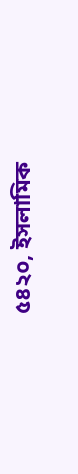৫৪২০, ইসলামিক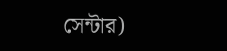সেন্টার)